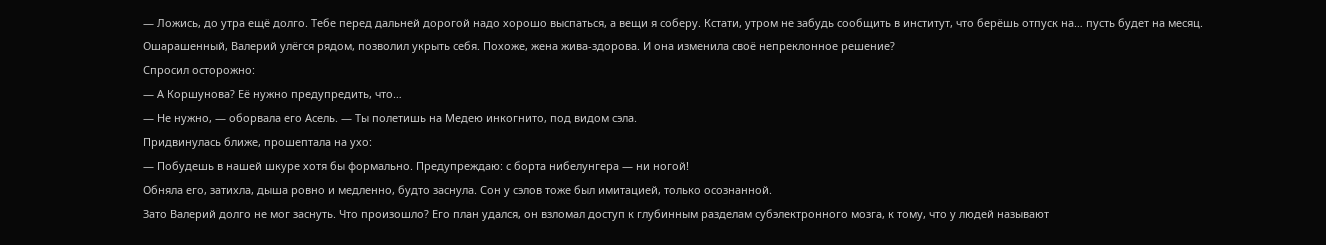— Ложись, до утра ещё долго. Тебе перед дальней дорогой надо хорошо выспаться, а вещи я соберу. Кстати, утром не забудь сообщить в институт, что берёшь отпуск на… пусть будет на месяц.
Ошарашенный, Валерий улёгся рядом, позволил укрыть себя. Похоже, жена жива-здорова. И она изменила своё непреклонное решение?
Спросил осторожно:
— А Коршунова? Её нужно предупредить, что…
— Не нужно, — оборвала его Асель. — Ты полетишь на Медею инкогнито, под видом сэла.
Придвинулась ближе, прошептала на ухо:
— Побудешь в нашей шкуре хотя бы формально. Предупреждаю: с борта нибелунгера — ни ногой!
Обняла его, затихла, дыша ровно и медленно, будто заснула. Сон у сэлов тоже был имитацией, только осознанной.
Зато Валерий долго не мог заснуть. Что произошло? Его план удался, он взломал доступ к глубинным разделам субэлектронного мозга, к тому, что у людей называют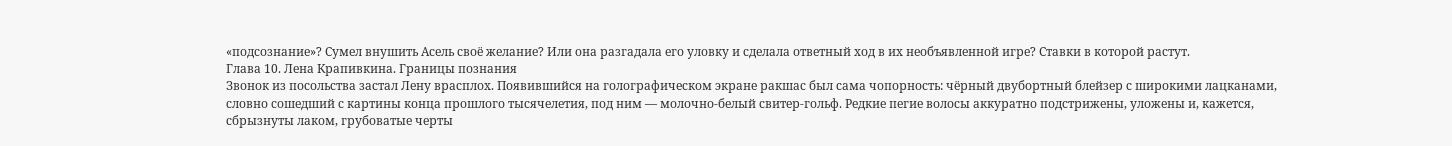«подсознание»? Сумел внушить Асель своё желание? Или она разгадала его уловку и сделала ответный ход в их необъявленной игре? Ставки в которой растут.
Глава 10. Лена Крапивкина. Границы познания
Звонок из посольства застал Лену врасплох. Появившийся на голографическом экране ракшас был сама чопорность: чёрный двубортный блейзер с широкими лацканами, словно сошедший с картины конца прошлого тысячелетия, под ним — молочно-белый свитер-гольф. Редкие пегие волосы аккуратно подстрижены, уложены и, кажется, сбрызнуты лаком, грубоватые черты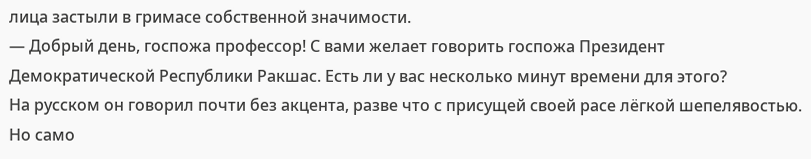лица застыли в гримасе собственной значимости.
— Добрый день, госпожа профессор! С вами желает говорить госпожа Президент Демократической Республики Ракшас. Есть ли у вас несколько минут времени для этого?
На русском он говорил почти без акцента, разве что с присущей своей расе лёгкой шепелявостью. Но само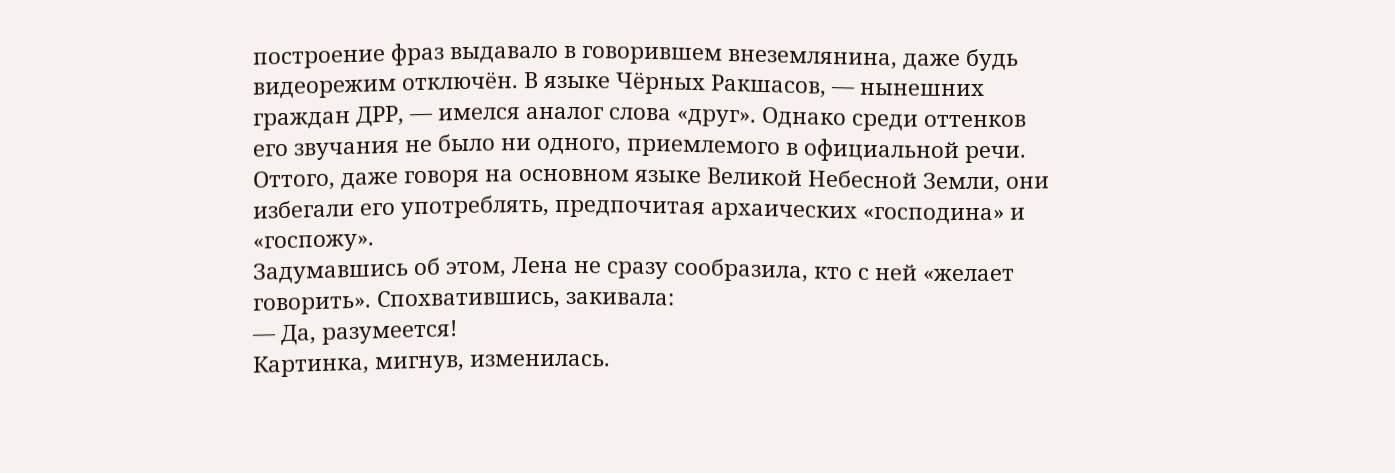построение фраз выдавало в говорившем внеземлянина, даже будь видеорежим отключён. В языке Чёрных Ракшасов, — нынешних граждан ДРР, — имелся аналог слова «друг». Однако среди оттенков его звучания не было ни одного, приемлемого в официальной речи. Оттого, даже говоря на основном языке Великой Небесной Земли, они избегали его употреблять, предпочитая архаических «господина» и «госпожу».
Задумавшись об этом, Лена не сразу сообразила, кто с ней «желает говорить». Спохватившись, закивала:
— Да, разумеется!
Картинка, мигнув, изменилась.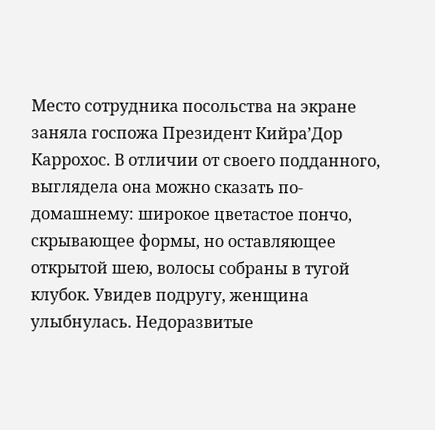Место сотрудника посольства на экране заняла госпожа Президент Кийра’Дор Каррохос. В отличии от своего подданного, выглядела она можно сказать по-домашнему: широкое цветастое пончо, скрывающее формы, но оставляющее открытой шею, волосы собраны в тугой клубок. Увидев подругу, женщина улыбнулась. Недоразвитые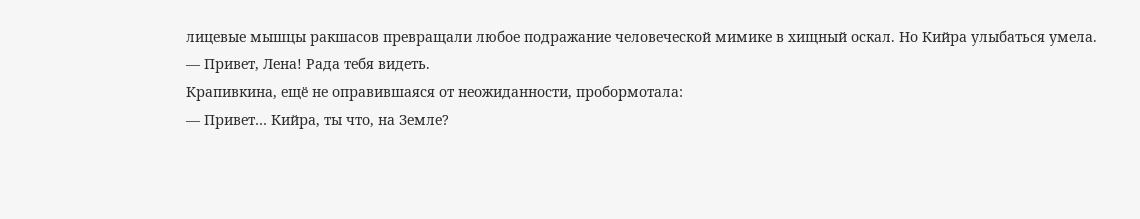лицевые мышцы ракшасов превращали любое подражание человеческой мимике в хищный оскал. Но Кийра улыбаться умела.
— Привет, Лена! Рада тебя видеть.
Крапивкина, ещё не оправившаяся от неожиданности, пробормотала:
— Привет… Кийра, ты что, на Земле?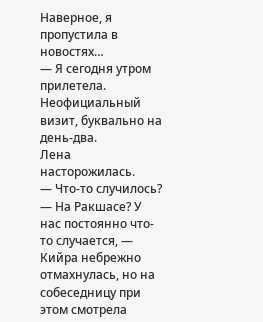Наверное, я пропустила в новостях…
— Я сегодня утром прилетела. Неофициальный визит, буквально на день-два.
Лена насторожилась.
— Что-то случилось?
— На Ракшасе? У нас постоянно что-то случается, — Кийра небрежно отмахнулась, но на собеседницу при этом смотрела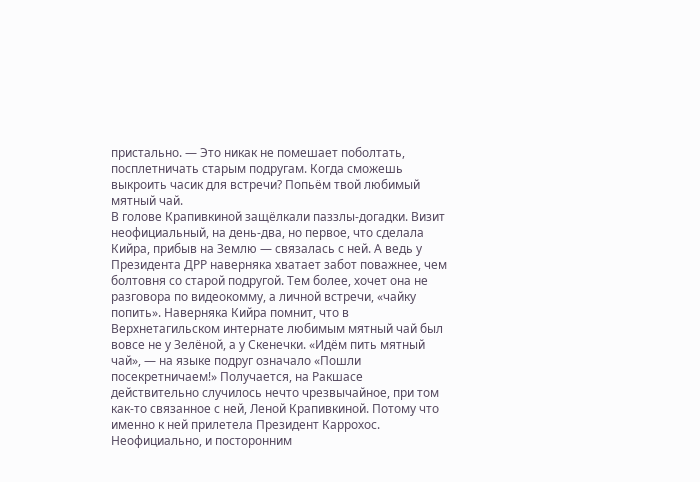пристально. — Это никак не помешает поболтать, посплетничать старым подругам. Когда сможешь выкроить часик для встречи? Попьём твой любимый мятный чай.
В голове Крапивкиной защёлкали паззлы-догадки. Визит неофициальный, на день-два, но первое, что сделала Кийра, прибыв на Землю — связалась с ней. А ведь у Президента ДРР наверняка хватает забот поважнее, чем болтовня со старой подругой. Тем более, хочет она не разговора по видеокомму, а личной встречи, «чайку попить». Наверняка Кийра помнит, что в Верхнетагильском интернате любимым мятный чай был вовсе не у Зелёной, а у Скенечки. «Идём пить мятный чай», — на языке подруг означало «Пошли посекретничаем!» Получается, на Ракшасе действительно случилось нечто чрезвычайное, при том как-то связанное с ней, Леной Крапивкиной. Потому что именно к ней прилетела Президент Каррохос. Неофициально, и посторонним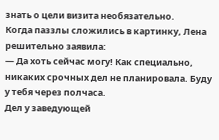знать о цели визита необязательно.
Когда паззлы сложились в картинку, Лена решительно заявила:
— Да хоть сейчас могу! Как специально, никаких срочных дел не планировала. Буду у тебя через полчаса.
Дел у заведующей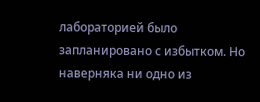лабораторией было запланировано с избытком. Но наверняка ни одно из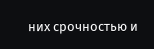них срочностью и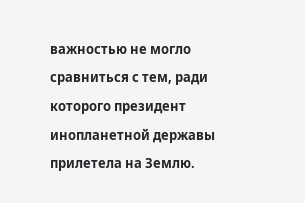важностью не могло сравниться с тем, ради которого президент инопланетной державы прилетела на Землю.